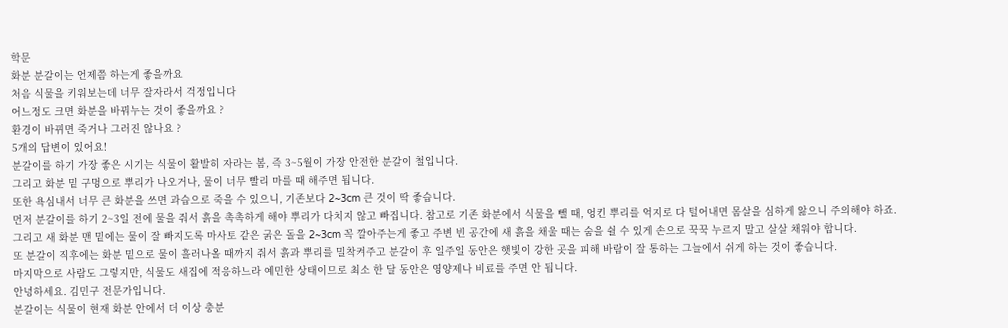학문
화분 분갈이는 언제쯤 하는게 좋을까요
처음 식물을 키워보는데 너무 잘자라서 걱정입니다
어느정도 크면 화분을 바꿔누는 것이 좋을까요 ?
환경이 바뀌면 죽거나 그러진 않나요 ?
5개의 답변이 있어요!
분갈이를 하기 가장 좋은 시기는 식물이 활발히 자라는 봄, 즉 3~5월이 가장 안전한 분갈이 철입니다.
그리고 화분 밑 구멍으로 뿌리가 나오거나, 물이 너무 빨리 마를 때 해주면 됩니다.
또한 욕심내서 너무 큰 화분을 쓰면 과습으로 죽을 수 있으니, 기존보다 2~3cm 큰 것이 딱 좋습니다.
먼저 분갈이를 하기 2~3일 전에 물을 줘서 흙을 촉촉하게 해야 뿌리가 다치지 않고 빠집니다. 참고로 기존 화분에서 식물을 뺄 때, 엉킨 뿌리를 억지로 다 털어내면 몸살을 심하게 앓으니 주의해야 하죠.
그리고 새 화분 맨 밑에는 물이 잘 빠지도록 마사토 같은 굵은 돌을 2~3cm 꼭 깔아주는게 좋고 주변 빈 공간에 새 흙을 채울 때는 숨을 쉴 수 있게 손으로 꾹꾹 누르지 말고 살살 채워야 합니다.
또 분갈이 직후에는 화분 밑으로 물이 흘러나올 때까지 줘서 흙과 뿌리를 밀착켜주고 분갈이 후 일주일 동안은 햇빛이 강한 곳을 피해 바람이 잘 통하는 그늘에서 쉬게 하는 것이 좋습니다.
마지막으로 사람도 그렇지만, 식물도 새집에 적응하느라 예민한 상태이므로 최소 한 달 동안은 영양제나 비료를 주면 안 됩니다.
안녕하세요. 김민구 전문가입니다.
분갈이는 식물이 현재 화분 안에서 더 이상 충분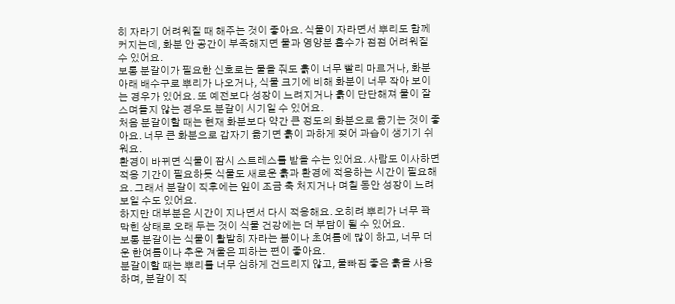히 자라기 어려워질 때 해주는 것이 좋아요. 식물이 자라면서 뿌리도 함께 커지는데, 화분 안 공간이 부족해지면 물과 영양분 흡수가 점점 어려워질 수 있어요.
보통 분갈이가 필요한 신호로는 물을 줘도 흙이 너무 빨리 마르거나, 화분 아래 배수구로 뿌리가 나오거나, 식물 크기에 비해 화분이 너무 작아 보이는 경우가 있어요. 또 예전보다 성장이 느려지거나 흙이 단단해져 물이 잘 스며들지 않는 경우도 분갈이 시기일 수 있어요.
처음 분갈이할 때는 현재 화분보다 약간 큰 정도의 화분으로 옮기는 것이 좋아요. 너무 큰 화분으로 갑자기 옮기면 흙이 과하게 젖어 과습이 생기기 쉬워요.
환경이 바뀌면 식물이 잠시 스트레스를 받을 수는 있어요. 사람도 이사하면 적응 기간이 필요하듯 식물도 새로운 흙과 환경에 적응하는 시간이 필요해요. 그래서 분갈이 직후에는 잎이 조금 축 처지거나 며칠 동안 성장이 느려 보일 수도 있어요.
하지만 대부분은 시간이 지나면서 다시 적응해요. 오히려 뿌리가 너무 꽉 막힌 상태로 오래 두는 것이 식물 건강에는 더 부담이 될 수 있어요.
보통 분갈이는 식물이 활발히 자라는 봄이나 초여름에 많이 하고, 너무 더운 한여름이나 추운 겨울은 피하는 편이 좋아요.
분갈이할 때는 뿌리를 너무 심하게 건드리지 않고, 물빠짐 좋은 흙을 사용하며, 분갈이 직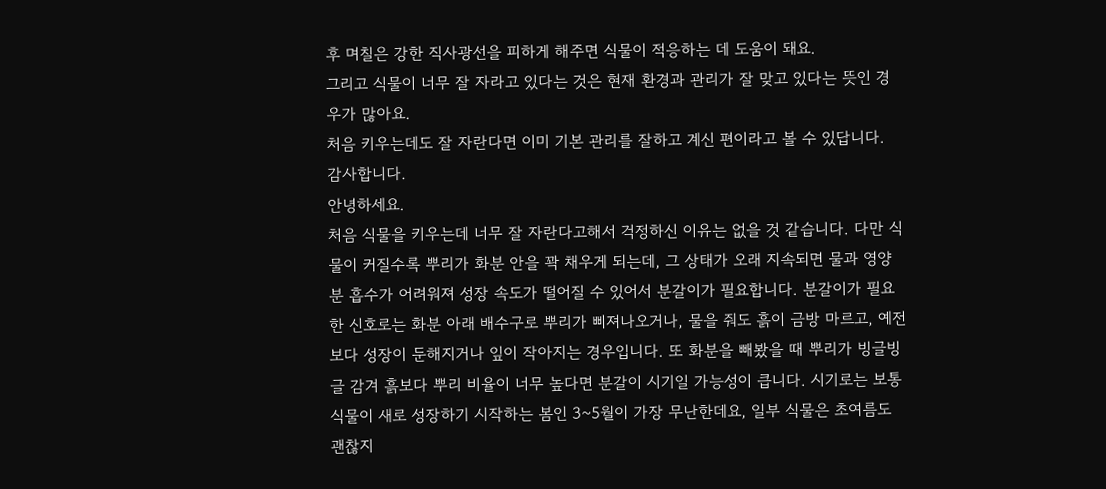후 며칠은 강한 직사광선을 피하게 해주면 식물이 적응하는 데 도움이 돼요.
그리고 식물이 너무 잘 자라고 있다는 것은 현재 환경과 관리가 잘 맞고 있다는 뜻인 경우가 많아요.
처음 키우는데도 잘 자란다면 이미 기본 관리를 잘하고 계신 편이라고 볼 수 있답니다.
감사합니다.
안녕하세요.
처음 식물을 키우는데 너무 잘 자란다고해서 걱정하신 이유는 없을 것 같습니다. 다만 식물이 커질수록 뿌리가 화분 안을 꽉 채우게 되는데, 그 상태가 오래 지속되면 물과 영양분 흡수가 어려워져 성장 속도가 떨어질 수 있어서 분갈이가 필요합니다. 분갈이가 필요한 신호로는 화분 아래 배수구로 뿌리가 삐져나오거나, 물을 줘도 흙이 금방 마르고, 예전보다 성장이 둔해지거나 잎이 작아지는 경우입니다. 또 화분을 빼봤을 때 뿌리가 빙글빙글 감겨 흙보다 뿌리 비율이 너무 높다면 분갈이 시기일 가능성이 큽니다. 시기로는 보통 식물이 새로 성장하기 시작하는 봄인 3~5월이 가장 무난한데요, 일부 식물은 초여름도 괜찮지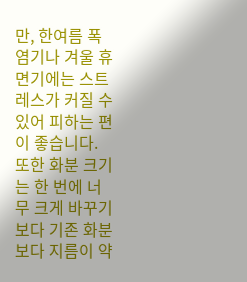만, 한여름 폭염기나 겨울 휴면기에는 스트레스가 커질 수 있어 피하는 편이 좋습니다.
또한 화분 크기는 한 번에 너무 크게 바꾸기보다 기존 화분보다 지름이 약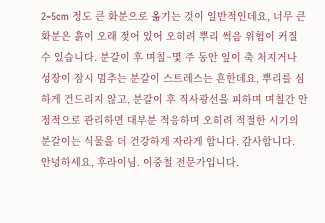2~5cm 정도 큰 화분으로 옮기는 것이 일반적인데요, 너무 큰 화분은 흙이 오래 젖어 있어 오히려 뿌리 썩음 위험이 커질 수 있습니다. 분갈이 후 며칠~몇 주 동안 잎이 축 처지거나 성장이 잠시 멈추는 분갈이 스트레스는 흔한데요, 뿌리를 심하게 건드리지 않고, 분갈이 후 직사광선을 피하며 며칠간 안정적으로 관리하면 대부분 적응하며 오히려 적절한 시기의 분갈이는 식물을 더 건강하게 자라게 합니다. 감사합니다.
안녕하세요, 후라이님. 이중철 전문가입니다.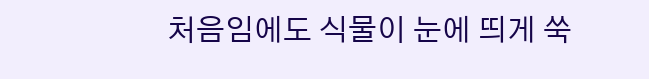처음임에도 식물이 눈에 띄게 쑥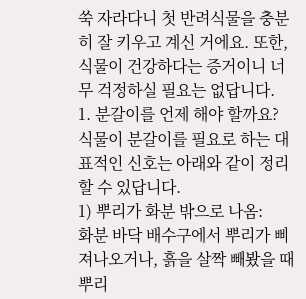쑥 자라다니 첫 반려식물을 충분히 잘 키우고 계신 거에요. 또한, 식물이 건강하다는 증거이니 너무 걱정하실 필요는 없답니다.
1. 분갈이를 언제 해야 할까요?
식물이 분갈이를 필요로 하는 대표적인 신호는 아래와 같이 정리할 수 있답니다.
1) 뿌리가 화분 밖으로 나옴:
화분 바닥 배수구에서 뿌리가 삐져나오거나, 흙을 살짝 빼봤을 때 뿌리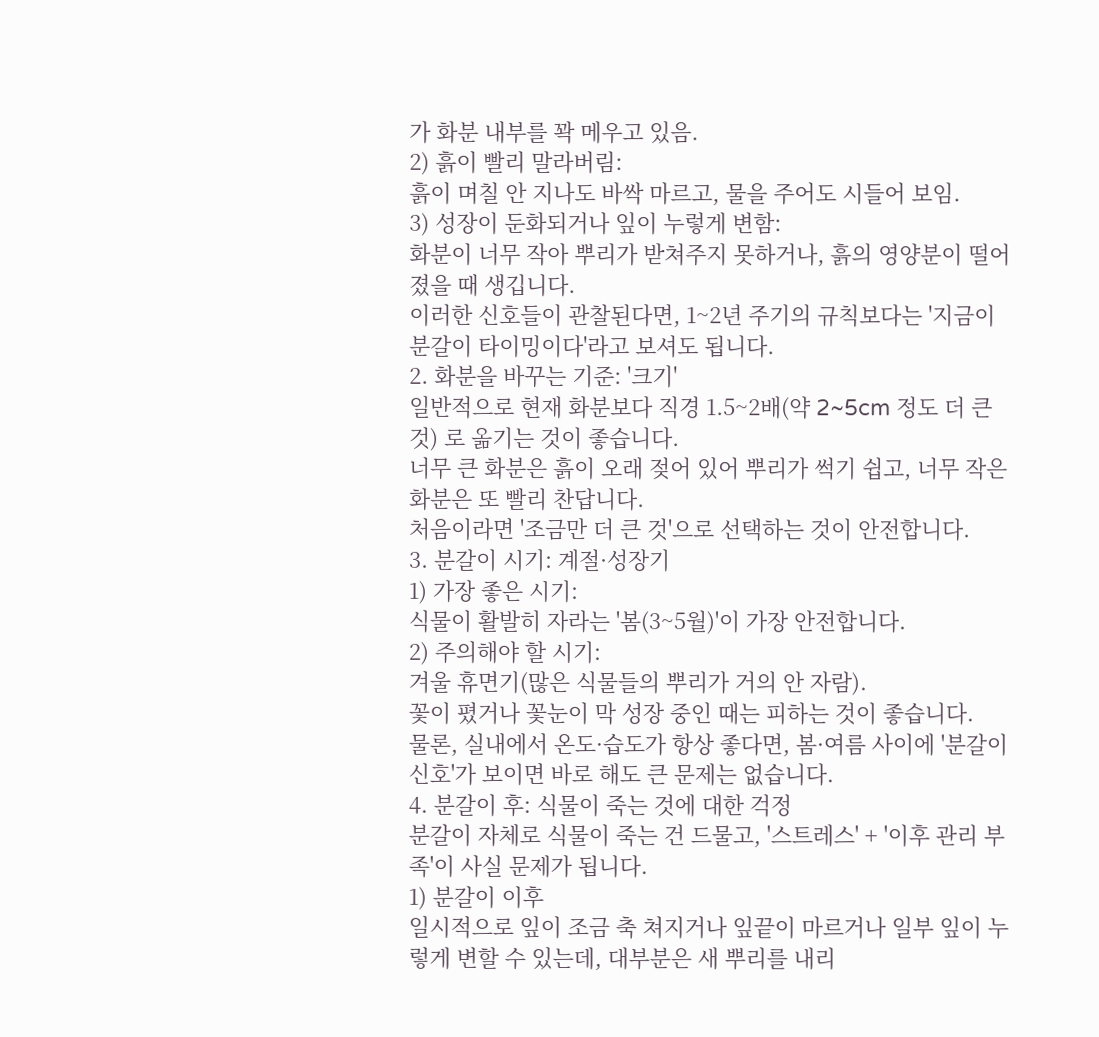가 화분 내부를 꽉 메우고 있음.
2) 흙이 빨리 말라버림:
흙이 며칠 안 지나도 바싹 마르고, 물을 주어도 시들어 보임.
3) 성장이 둔화되거나 잎이 누렇게 변함:
화분이 너무 작아 뿌리가 받쳐주지 못하거나, 흙의 영양분이 떨어졌을 때 생깁니다.
이러한 신호들이 관찰된다면, 1~2년 주기의 규칙보다는 '지금이 분갈이 타이밍이다'라고 보셔도 됩니다.
2. 화분을 바꾸는 기준: '크기'
일반적으로 현재 화분보다 직경 1.5~2배(약 2~5cm 정도 더 큰 것) 로 옮기는 것이 좋습니다.
너무 큰 화분은 흙이 오래 젖어 있어 뿌리가 썩기 쉽고, 너무 작은 화분은 또 빨리 찬답니다.
처음이라면 '조금만 더 큰 것'으로 선택하는 것이 안전합니다.
3. 분갈이 시기: 계절·성장기
1) 가장 좋은 시기:
식물이 활발히 자라는 '봄(3~5월)'이 가장 안전합니다.
2) 주의해야 할 시기:
겨울 휴면기(많은 식물들의 뿌리가 거의 안 자람).
꽃이 폈거나 꽃눈이 막 성장 중인 때는 피하는 것이 좋습니다.
물론, 실내에서 온도·습도가 항상 좋다면, 봄·여름 사이에 '분갈이 신호'가 보이면 바로 해도 큰 문제는 없습니다.
4. 분갈이 후: 식물이 죽는 것에 대한 걱정
분갈이 자체로 식물이 죽는 건 드물고, '스트레스' + '이후 관리 부족'이 사실 문제가 됩니다.
1) 분갈이 이후
일시적으로 잎이 조금 축 쳐지거나 잎끝이 마르거나 일부 잎이 누렇게 변할 수 있는데, 대부분은 새 뿌리를 내리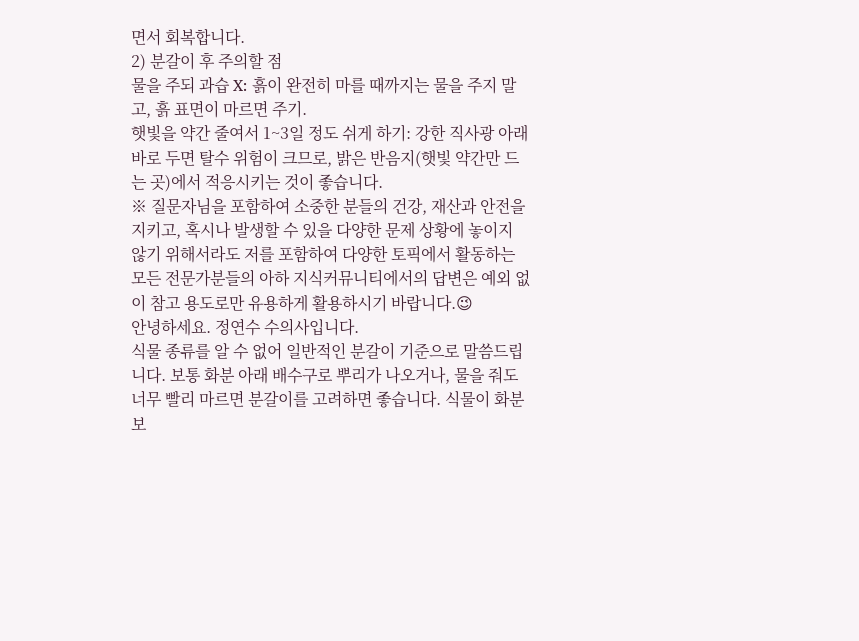면서 회복합니다.
2) 분갈이 후 주의할 점
물을 주되 과습 X: 흙이 완전히 마를 때까지는 물을 주지 말고, 흙 표면이 마르면 주기.
햇빛을 약간 줄여서 1~3일 정도 쉬게 하기: 강한 직사광 아래 바로 두면 탈수 위험이 크므로, 밝은 반음지(햇빛 약간만 드는 곳)에서 적응시키는 것이 좋습니다.
※ 질문자님을 포함하여 소중한 분들의 건강, 재산과 안전을 지키고, 혹시나 발생할 수 있을 다양한 문제 상황에 놓이지 않기 위해서라도 저를 포함하여 다양한 토픽에서 활동하는 모든 전문가분들의 아하 지식커뮤니티에서의 답변은 예외 없이 참고 용도로만 유용하게 활용하시기 바랍니다.😉
안녕하세요. 정연수 수의사입니다.
식물 종류를 알 수 없어 일반적인 분갈이 기준으로 말씀드립니다. 보통 화분 아래 배수구로 뿌리가 나오거나, 물을 줘도 너무 빨리 마르면 분갈이를 고려하면 좋습니다. 식물이 화분보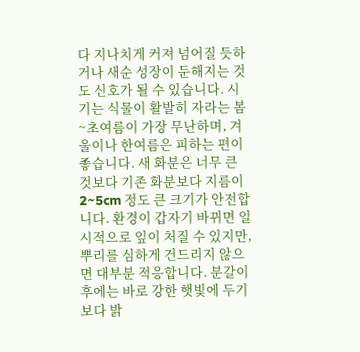다 지나치게 커져 넘어질 듯하거나 새순 성장이 둔해지는 것도 신호가 될 수 있습니다. 시기는 식물이 활발히 자라는 봄~초여름이 가장 무난하며, 겨울이나 한여름은 피하는 편이 좋습니다. 새 화분은 너무 큰 것보다 기존 화분보다 지름이 2~5cm 정도 큰 크기가 안전합니다. 환경이 갑자기 바뀌면 일시적으로 잎이 처질 수 있지만, 뿌리를 심하게 건드리지 않으면 대부분 적응합니다. 분갈이 후에는 바로 강한 햇빛에 두기보다 밝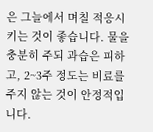은 그늘에서 며칠 적응시키는 것이 좋습니다. 물을 충분히 주되 과습은 피하고, 2~3주 정도는 비료를 주지 않는 것이 안정적입니다.